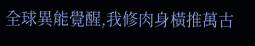全球異能覺醒,我修肉身橫推萬古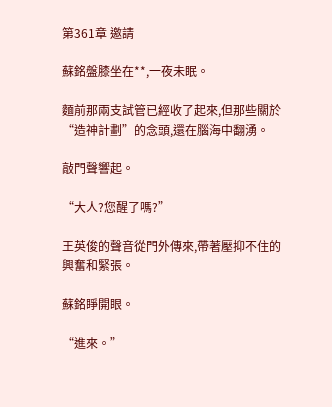第361章 邀請

蘇銘盤膝坐在**,一夜未眠。

麵前那兩支試管已經收了起來,但那些關於“造神計劃”的念頭,還在腦海中翻湧。

敲門聲響起。

“大人?您醒了嗎?”

王英俊的聲音從門外傳來,帶著壓抑不住的興奮和緊張。

蘇銘睜開眼。

“進來。”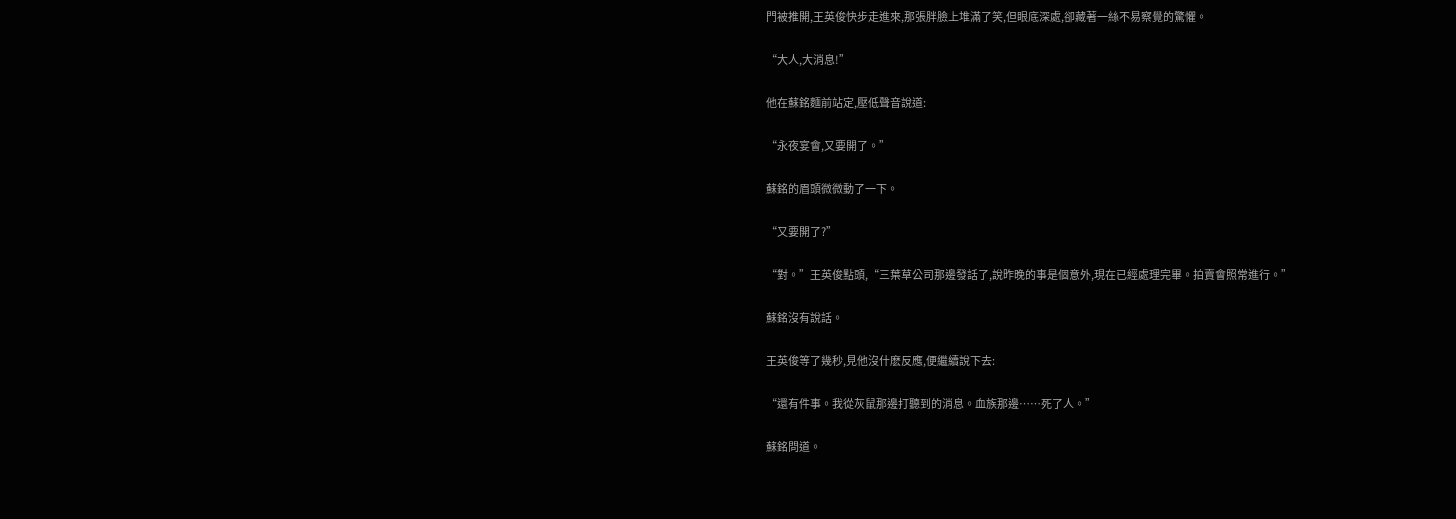門被推開,王英俊快步走進來,那張胖臉上堆滿了笑,但眼底深處,卻藏著一絲不易察覺的驚懼。

“大人,大消息!”

他在蘇銘麵前站定,壓低聲音說道:

“永夜宴會,又要開了。”

蘇銘的眉頭微微動了一下。

“又要開了?”

“對。”王英俊點頭,“三葉草公司那邊發話了,說昨晚的事是個意外,現在已經處理完畢。拍賣會照常進行。”

蘇銘沒有說話。

王英俊等了幾秒,見他沒什麽反應,便繼續說下去:

“還有件事。我從灰鼠那邊打聽到的消息。血族那邊……死了人。”

蘇銘問道。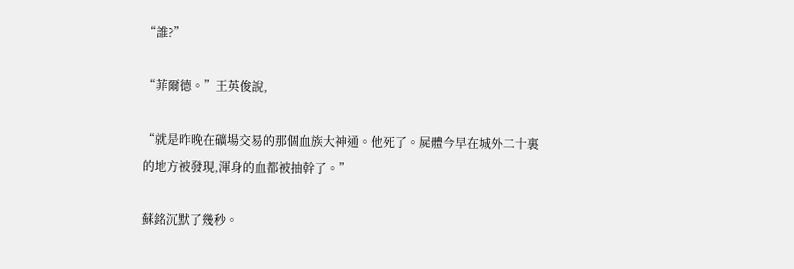“誰?”

“菲爾德。”王英俊說,

“就是昨晚在礦場交易的那個血族大神通。他死了。屍體今早在城外二十裏的地方被發現,渾身的血都被抽幹了。”

蘇銘沉默了幾秒。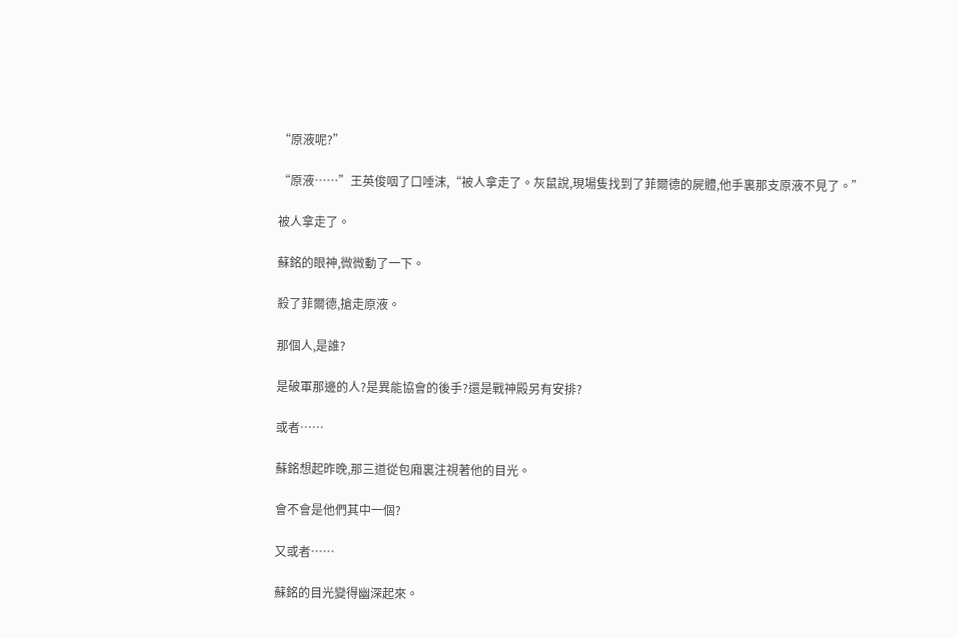“原液呢?”

“原液……”王英俊咽了口唾沫,“被人拿走了。灰鼠說,現場隻找到了菲爾德的屍體,他手裏那支原液不見了。”

被人拿走了。

蘇銘的眼神,微微動了一下。

殺了菲爾德,搶走原液。

那個人,是誰?

是破軍那邊的人?是異能協會的後手?還是戰神殿另有安排?

或者……

蘇銘想起昨晚,那三道從包廂裏注視著他的目光。

會不會是他們其中一個?

又或者……

蘇銘的目光變得幽深起來。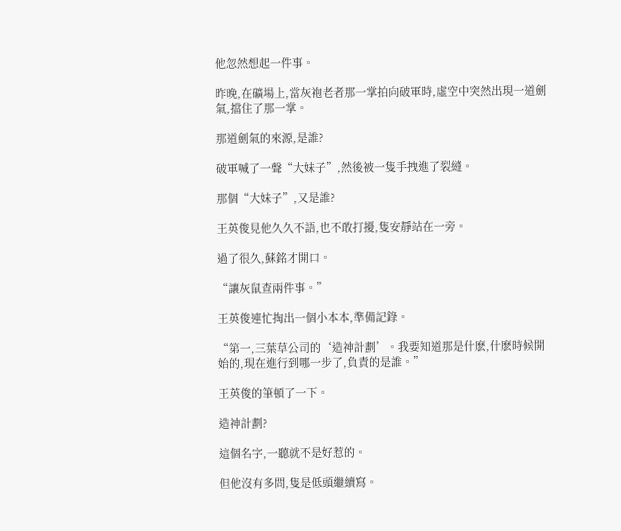他忽然想起一件事。

昨晚,在礦場上,當灰袍老者那一掌拍向破軍時,虛空中突然出現一道劍氣,擋住了那一掌。

那道劍氣的來源,是誰?

破軍喊了一聲“大妹子”,然後被一隻手拽進了裂縫。

那個“大妹子”,又是誰?

王英俊見他久久不語,也不敢打擾,隻安靜站在一旁。

過了很久,蘇銘才開口。

“讓灰鼠查兩件事。”

王英俊連忙掏出一個小本本,準備記錄。

“第一,三葉草公司的‘造神計劃’。我要知道那是什麽,什麽時候開始的,現在進行到哪一步了,負責的是誰。”

王英俊的筆頓了一下。

造神計劃?

這個名字,一聽就不是好惹的。

但他沒有多問,隻是低頭繼續寫。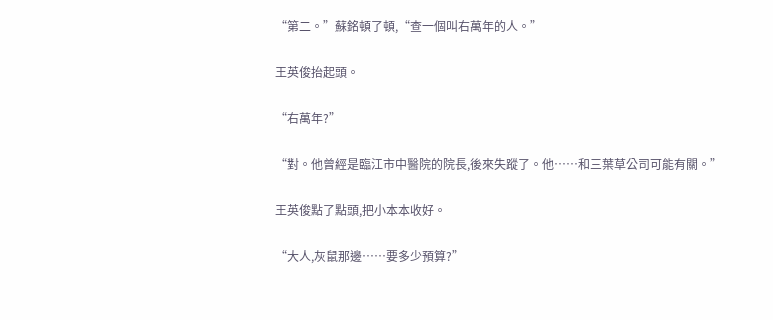“第二。”蘇銘頓了頓,“查一個叫右萬年的人。”

王英俊抬起頭。

“右萬年?”

“對。他曾經是臨江市中醫院的院長,後來失蹤了。他……和三葉草公司可能有關。”

王英俊點了點頭,把小本本收好。

“大人,灰鼠那邊……要多少預算?”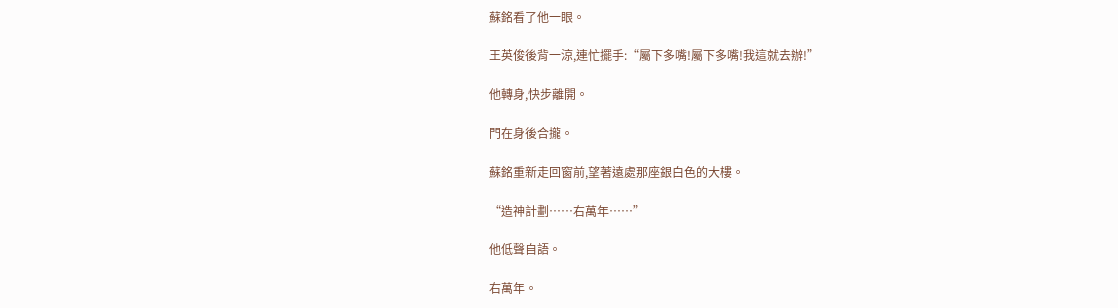蘇銘看了他一眼。

王英俊後背一涼,連忙擺手:“屬下多嘴!屬下多嘴!我這就去辦!”

他轉身,快步離開。

門在身後合攏。

蘇銘重新走回窗前,望著遠處那座銀白色的大樓。

“造神計劃……右萬年……”

他低聲自語。

右萬年。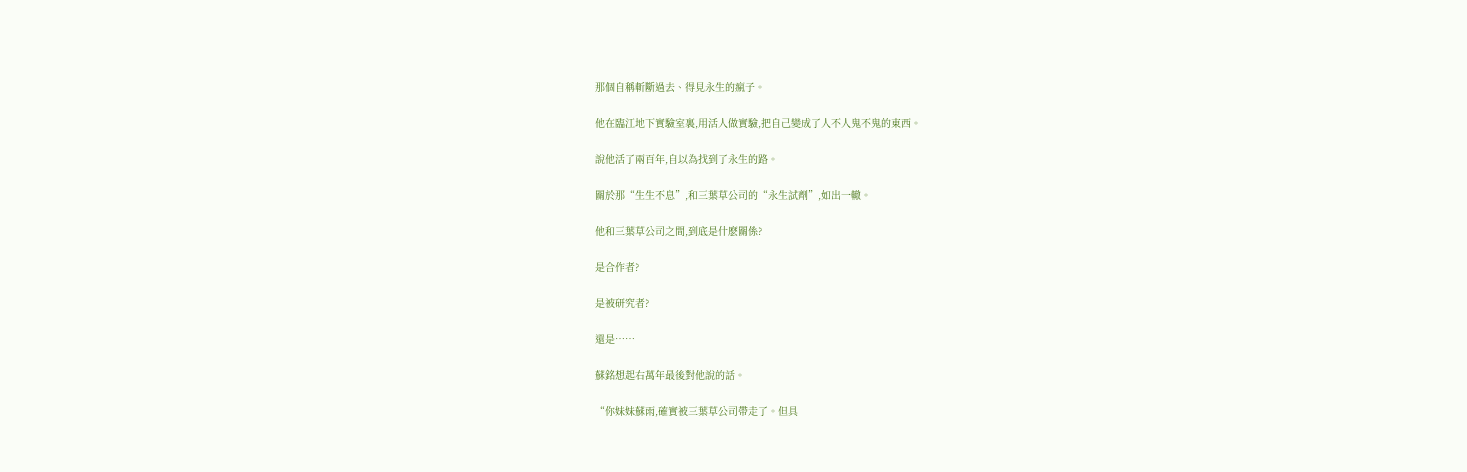那個自稱斬斷過去、得見永生的瘋子。

他在臨江地下實驗室裏,用活人做實驗,把自己變成了人不人鬼不鬼的東西。

說他活了兩百年,自以為找到了永生的路。

關於那“生生不息”,和三葉草公司的“永生試劑”,如出一轍。

他和三葉草公司之間,到底是什麽關係?

是合作者?

是被研究者?

還是……

蘇銘想起右萬年最後對他說的話。

“你妹妹蘇雨,確實被三葉草公司帶走了。但具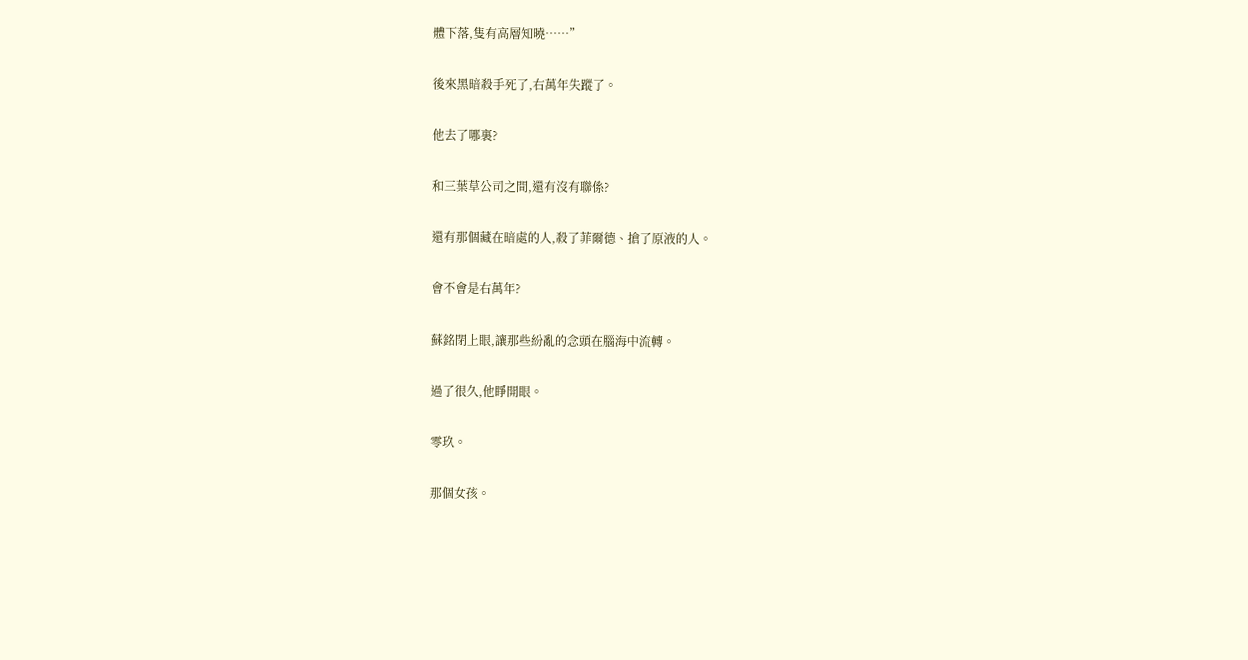體下落,隻有高層知曉……”

後來黑暗殺手死了,右萬年失蹤了。

他去了哪裏?

和三葉草公司之間,還有沒有聯係?

還有那個藏在暗處的人,殺了菲爾德、搶了原液的人。

會不會是右萬年?

蘇銘閉上眼,讓那些紛亂的念頭在腦海中流轉。

過了很久,他睜開眼。

零玖。

那個女孩。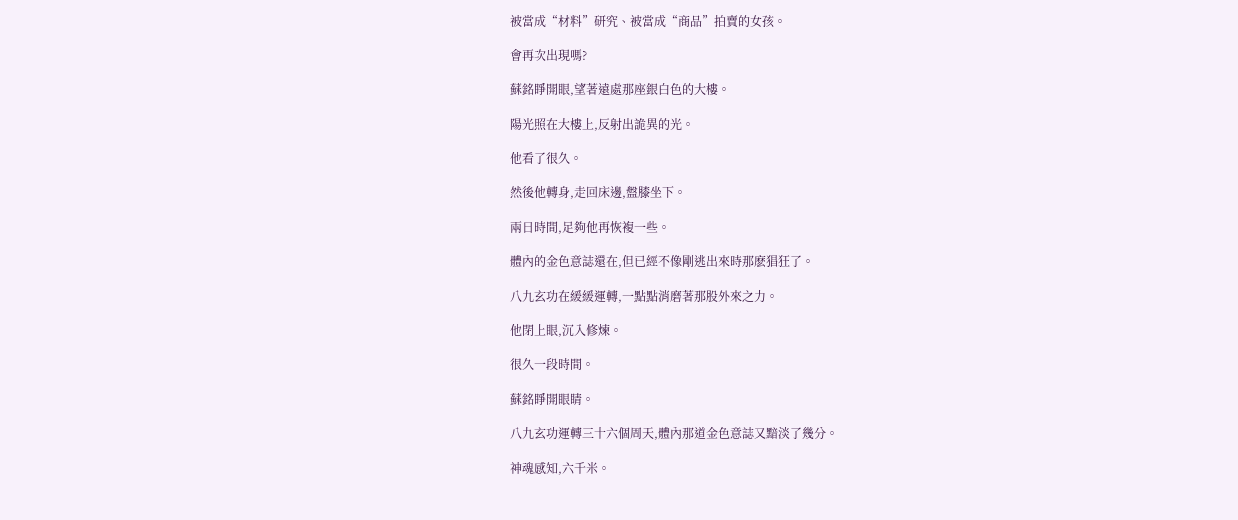被當成“材料”研究、被當成“商品”拍賣的女孩。

會再次出現嗎?

蘇銘睜開眼,望著遠處那座銀白色的大樓。

陽光照在大樓上,反射出詭異的光。

他看了很久。

然後他轉身,走回床邊,盤膝坐下。

兩日時間,足夠他再恢複一些。

體內的金色意誌還在,但已經不像剛逃出來時那麽猖狂了。

八九玄功在緩緩運轉,一點點消磨著那股外來之力。

他閉上眼,沉入修煉。

很久一段時間。

蘇銘睜開眼睛。

八九玄功運轉三十六個周天,體內那道金色意誌又黯淡了幾分。

神魂感知,六千米。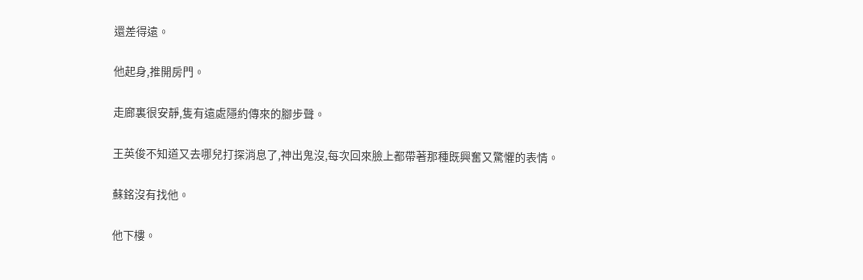還差得遠。

他起身,推開房門。

走廊裏很安靜,隻有遠處隱約傳來的腳步聲。

王英俊不知道又去哪兒打探消息了,神出鬼沒,每次回來臉上都帶著那種既興奮又驚懼的表情。

蘇銘沒有找他。

他下樓。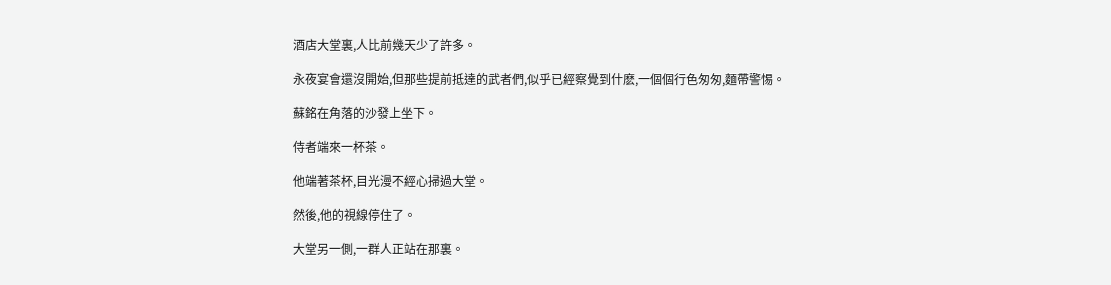酒店大堂裏,人比前幾天少了許多。

永夜宴會還沒開始,但那些提前抵達的武者們,似乎已經察覺到什麽,一個個行色匆匆,麵帶警惕。

蘇銘在角落的沙發上坐下。

侍者端來一杯茶。

他端著茶杯,目光漫不經心掃過大堂。

然後,他的視線停住了。

大堂另一側,一群人正站在那裏。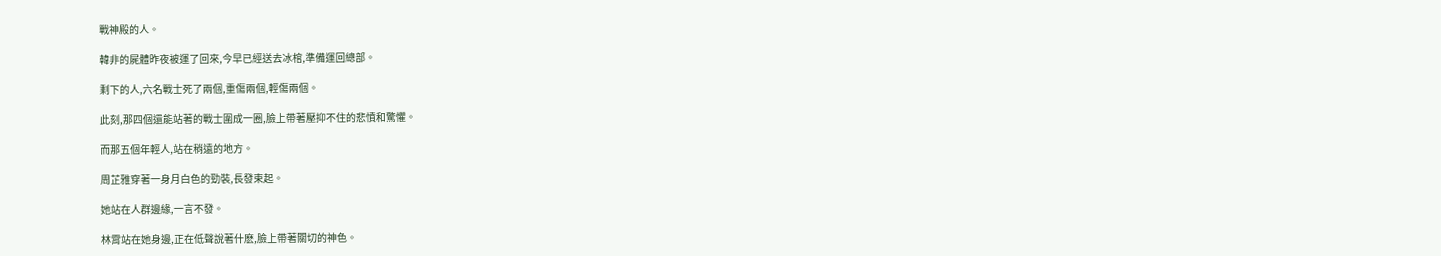戰神殿的人。

韓非的屍體昨夜被運了回來,今早已經送去冰棺,準備運回總部。

剩下的人,六名戰士死了兩個,重傷兩個,輕傷兩個。

此刻,那四個還能站著的戰士圍成一圈,臉上帶著壓抑不住的悲憤和驚懼。

而那五個年輕人,站在稍遠的地方。

周芷雅穿著一身月白色的勁裝,長發束起。

她站在人群邊緣,一言不發。

林霄站在她身邊,正在低聲說著什麽,臉上帶著關切的神色。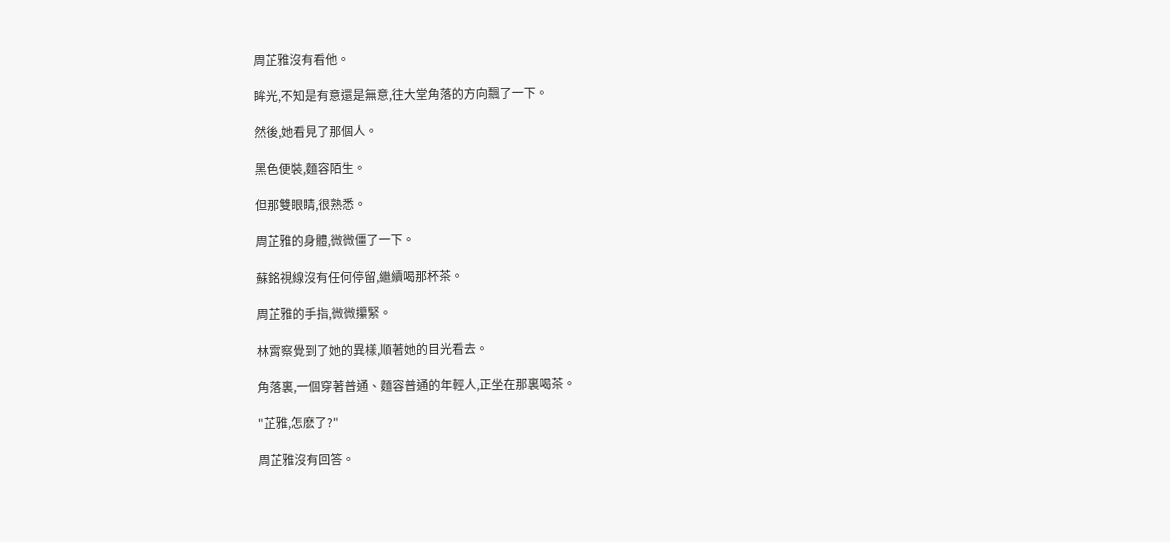周芷雅沒有看他。

眸光,不知是有意還是無意,往大堂角落的方向飄了一下。

然後,她看見了那個人。

黑色便裝,麵容陌生。

但那雙眼睛,很熟悉。

周芷雅的身體,微微僵了一下。

蘇銘視線沒有任何停留,繼續喝那杯茶。

周芷雅的手指,微微攥緊。

林霄察覺到了她的異樣,順著她的目光看去。

角落裏,一個穿著普通、麵容普通的年輕人,正坐在那裏喝茶。

"芷雅,怎麽了?"

周芷雅沒有回答。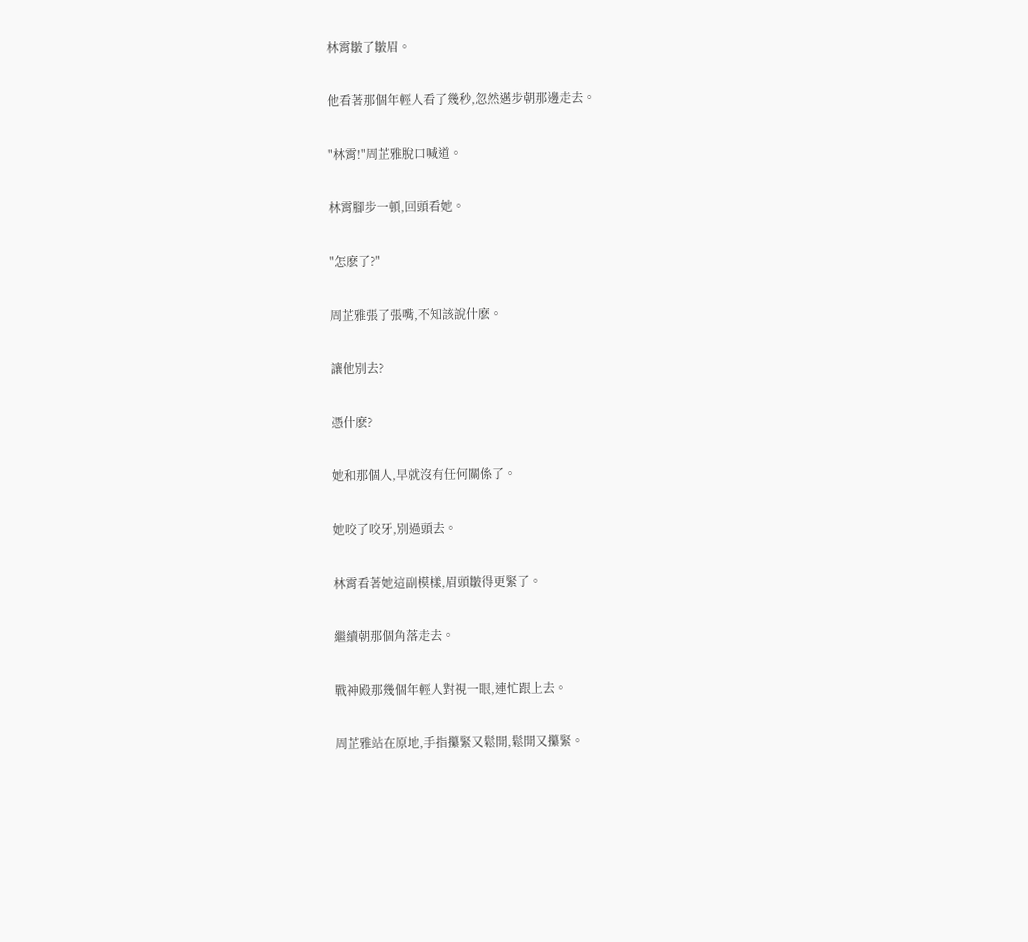林霄皺了皺眉。

他看著那個年輕人看了幾秒,忽然邁步朝那邊走去。

"林霄!"周芷雅脫口喊道。

林霄腳步一頓,回頭看她。

"怎麽了?"

周芷雅張了張嘴,不知該說什麽。

讓他別去?

憑什麽?

她和那個人,早就沒有任何關係了。

她咬了咬牙,別過頭去。

林霄看著她這副模樣,眉頭皺得更緊了。

繼續朝那個角落走去。

戰神殿那幾個年輕人對視一眼,連忙跟上去。

周芷雅站在原地,手指攥緊又鬆開,鬆開又攥緊。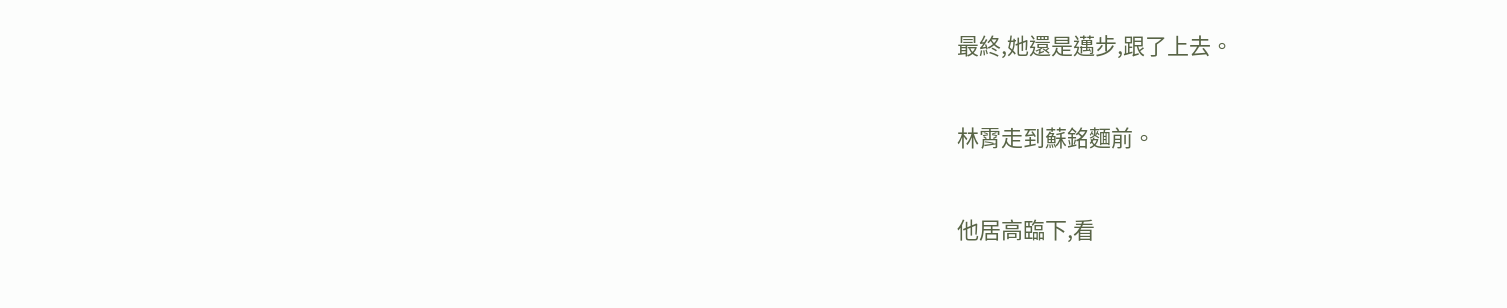最終,她還是邁步,跟了上去。

林霄走到蘇銘麵前。

他居高臨下,看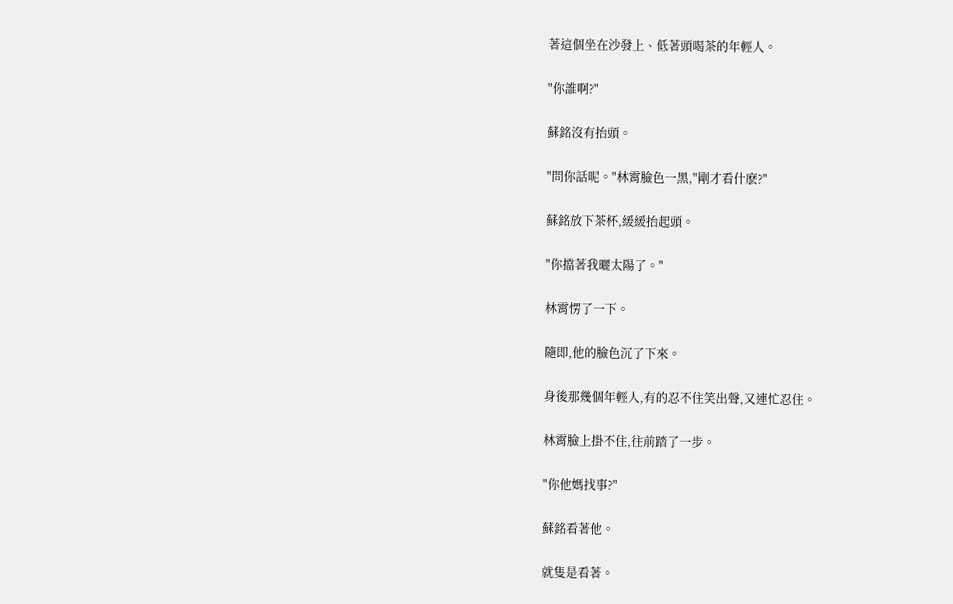著這個坐在沙發上、低著頭喝茶的年輕人。

"你誰啊?"

蘇銘沒有抬頭。

"問你話呢。"林霄臉色一黑,"剛才看什麽?"

蘇銘放下茶杯,緩緩抬起頭。

"你擋著我曬太陽了。"

林霄愣了一下。

隨即,他的臉色沉了下來。

身後那幾個年輕人,有的忍不住笑出聲,又連忙忍住。

林霄臉上掛不住,往前踏了一步。

"你他媽找事?"

蘇銘看著他。

就隻是看著。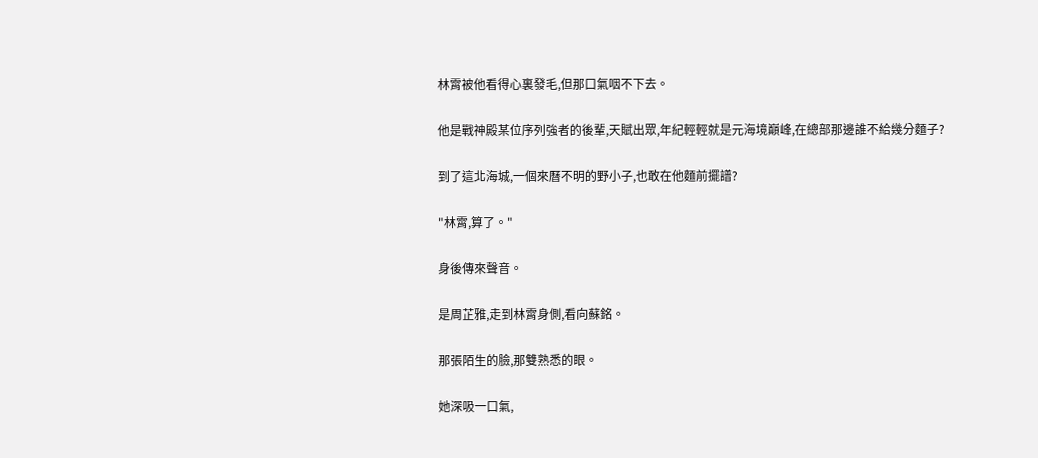林霄被他看得心裏發毛,但那口氣咽不下去。

他是戰神殿某位序列強者的後輩,天賦出眾,年紀輕輕就是元海境巔峰,在總部那邊誰不給幾分麵子?

到了這北海城,一個來曆不明的野小子,也敢在他麵前擺譜?

"林霄,算了。"

身後傳來聲音。

是周芷雅,走到林霄身側,看向蘇銘。

那張陌生的臉,那雙熟悉的眼。

她深吸一口氣,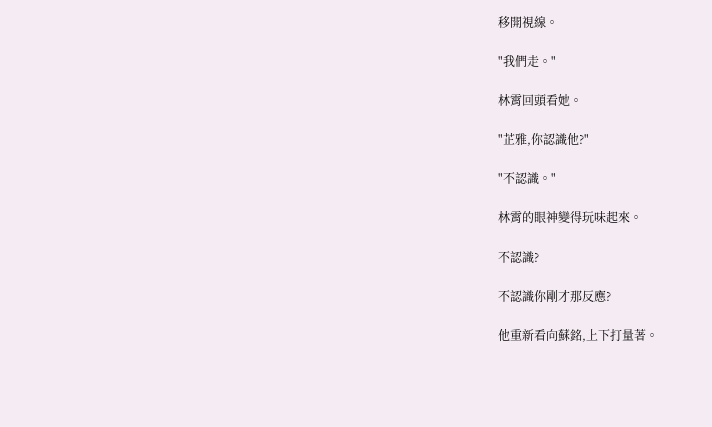移開視線。

"我們走。"

林霄回頭看她。

"芷雅,你認識他?"

"不認識。"

林霄的眼神變得玩味起來。

不認識?

不認識你剛才那反應?

他重新看向蘇銘,上下打量著。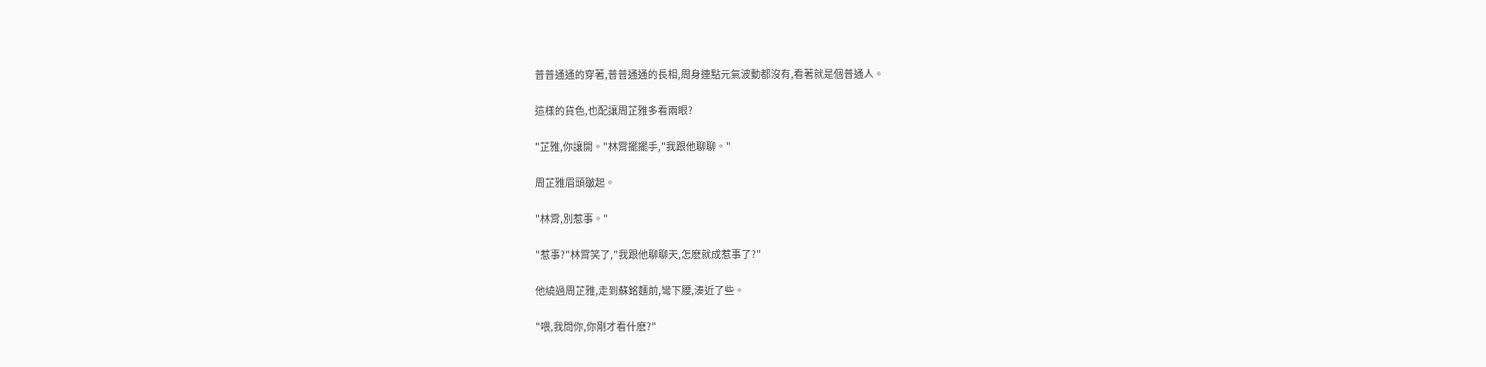普普通通的穿著,普普通通的長相,周身連點元氣波動都沒有,看著就是個普通人。

這樣的貨色,也配讓周芷雅多看兩眼?

"芷雅,你讓開。"林霄擺擺手,"我跟他聊聊。"

周芷雅眉頭皺起。

"林霄,別惹事。"

"惹事?"林霄笑了,"我跟他聊聊天,怎麽就成惹事了?"

他繞過周芷雅,走到蘇銘麵前,彎下腰,湊近了些。

"喂,我問你,你剛才看什麽?"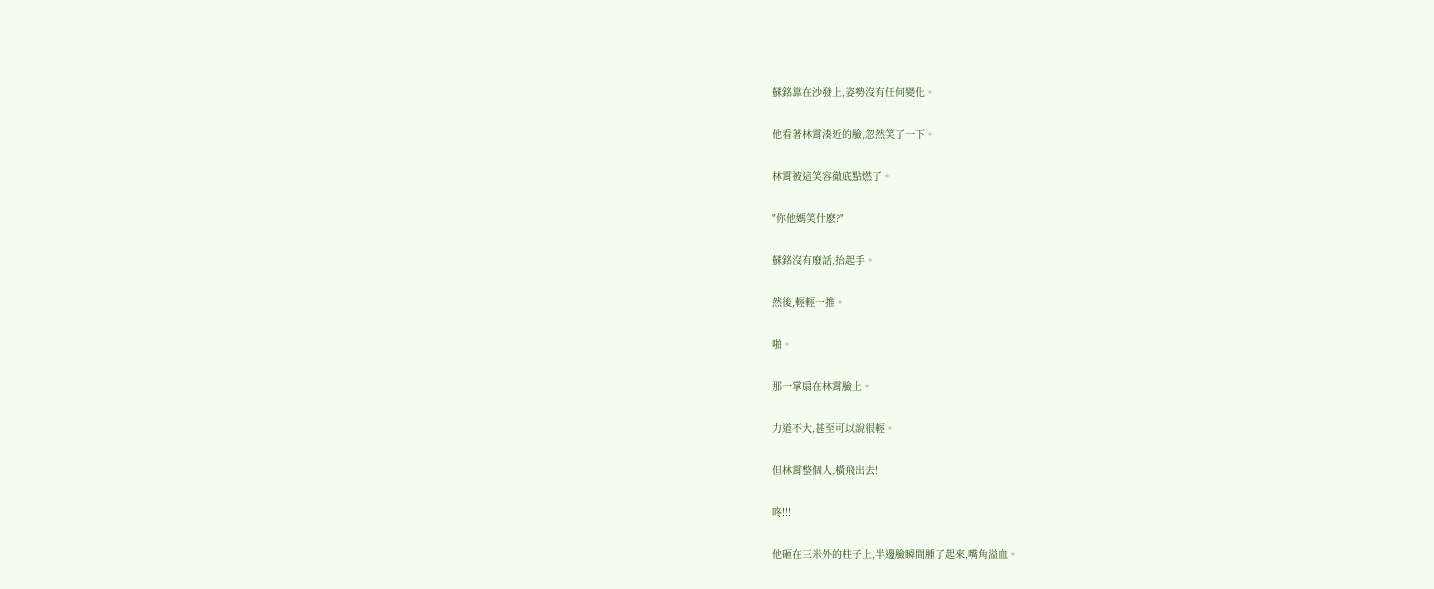蘇銘靠在沙發上,姿勢沒有任何變化。

他看著林霄湊近的臉,忽然笑了一下。

林霄被這笑容徹底點燃了。

"你他媽笑什麽?"

蘇銘沒有廢話,抬起手。

然後,輕輕一推。

啪。

那一掌扇在林霄臉上。

力道不大,甚至可以說很輕。

但林霄整個人,橫飛出去!

咚!!!

他砸在三米外的柱子上,半邊臉瞬間腫了起來,嘴角溢血。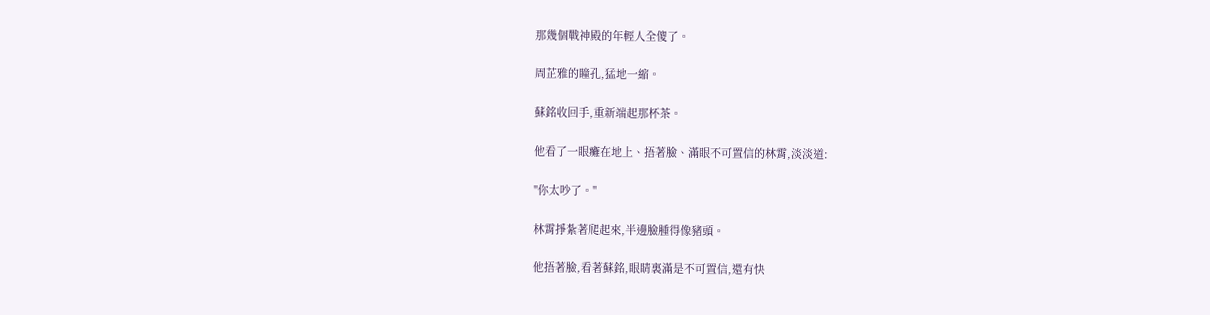那幾個戰神殿的年輕人全傻了。

周芷雅的瞳孔,猛地一縮。

蘇銘收回手,重新端起那杯茶。

他看了一眼癱在地上、捂著臉、滿眼不可置信的林霄,淡淡道:

"你太吵了。"

林霄掙紮著爬起來,半邊臉腫得像豬頭。

他捂著臉,看著蘇銘,眼睛裏滿是不可置信,還有快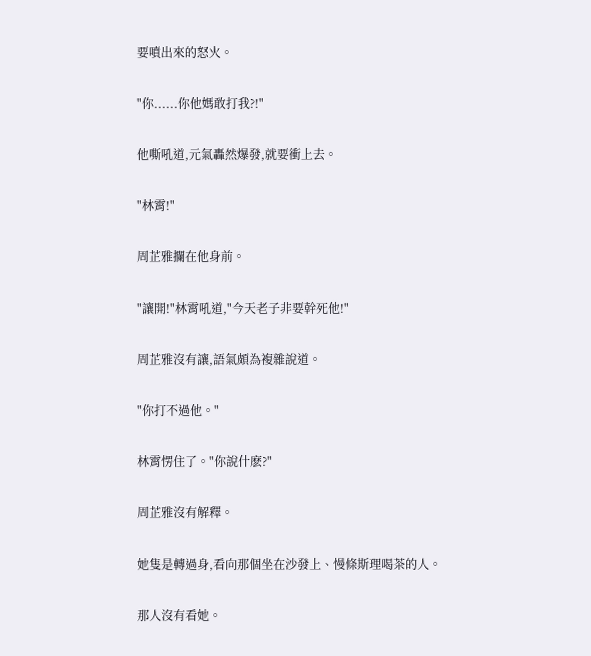要噴出來的怒火。

"你......你他媽敢打我?!"

他嘶吼道,元氣轟然爆發,就要衝上去。

"林霄!"

周芷雅攔在他身前。

"讓開!"林霄吼道,"今天老子非要幹死他!"

周芷雅沒有讓,語氣頗為複雜說道。

"你打不過他。"

林霄愣住了。"你說什麽?"

周芷雅沒有解釋。

她隻是轉過身,看向那個坐在沙發上、慢條斯理喝茶的人。

那人沒有看她。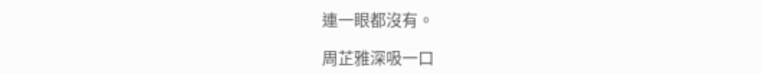連一眼都沒有。

周芷雅深吸一口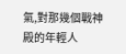氣,對那幾個戰神殿的年輕人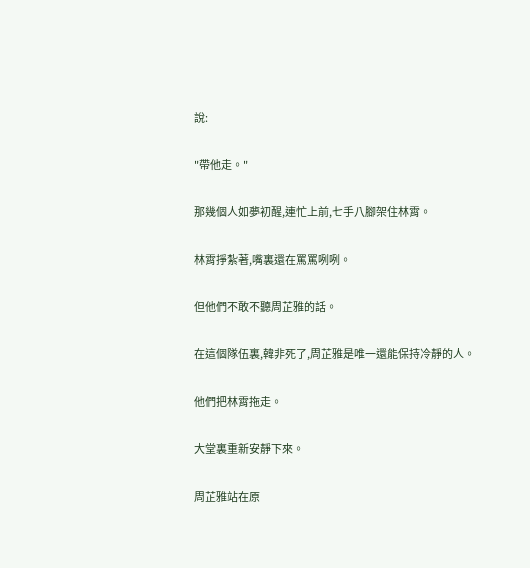說:

"帶他走。"

那幾個人如夢初醒,連忙上前,七手八腳架住林霄。

林霄掙紮著,嘴裏還在罵罵咧咧。

但他們不敢不聽周芷雅的話。

在這個隊伍裏,韓非死了,周芷雅是唯一還能保持冷靜的人。

他們把林霄拖走。

大堂裏重新安靜下來。

周芷雅站在原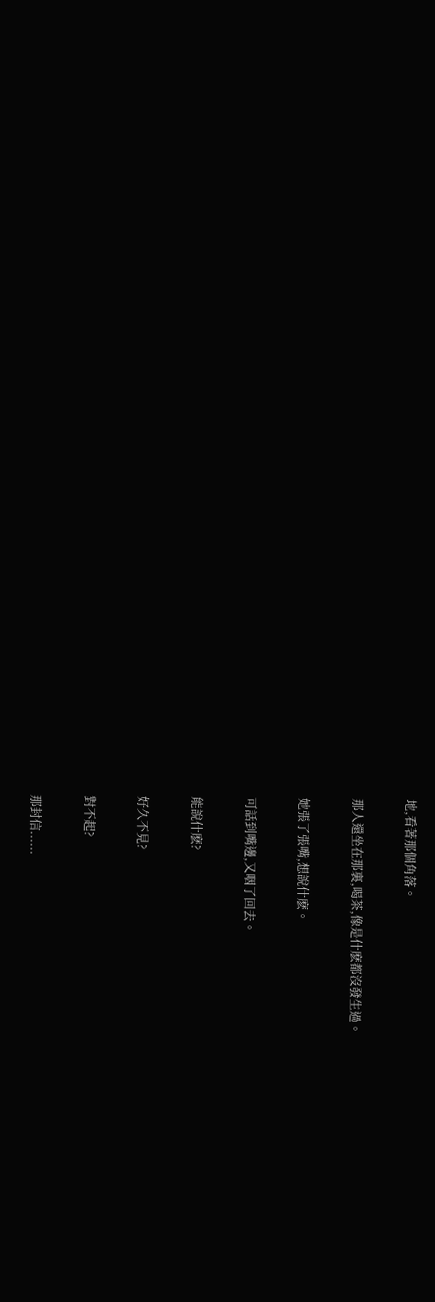地,看著那個角落。

那人還坐在那裏,喝茶,像是什麽都沒發生過。

她張了張嘴,想說什麽。

可話到嘴邊,又咽了回去。

能說什麽?

好久不見?

對不起?

那封信......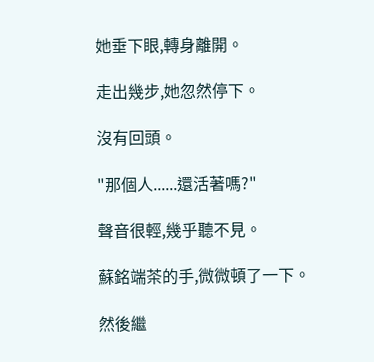她垂下眼,轉身離開。

走出幾步,她忽然停下。

沒有回頭。

"那個人......還活著嗎?"

聲音很輕,幾乎聽不見。

蘇銘端茶的手,微微頓了一下。

然後繼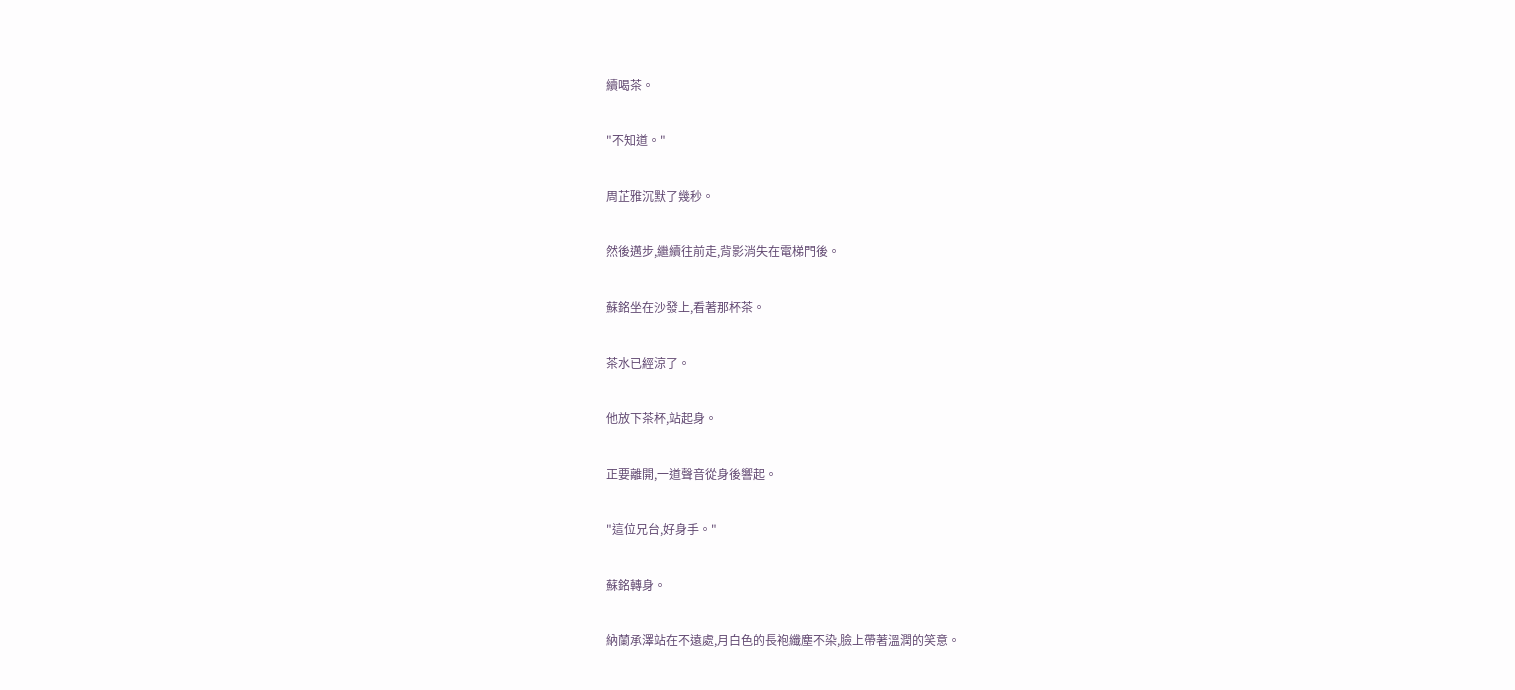續喝茶。

"不知道。"

周芷雅沉默了幾秒。

然後邁步,繼續往前走,背影消失在電梯門後。

蘇銘坐在沙發上,看著那杯茶。

茶水已經涼了。

他放下茶杯,站起身。

正要離開,一道聲音從身後響起。

"這位兄台,好身手。"

蘇銘轉身。

納蘭承澤站在不遠處,月白色的長袍纖塵不染,臉上帶著溫潤的笑意。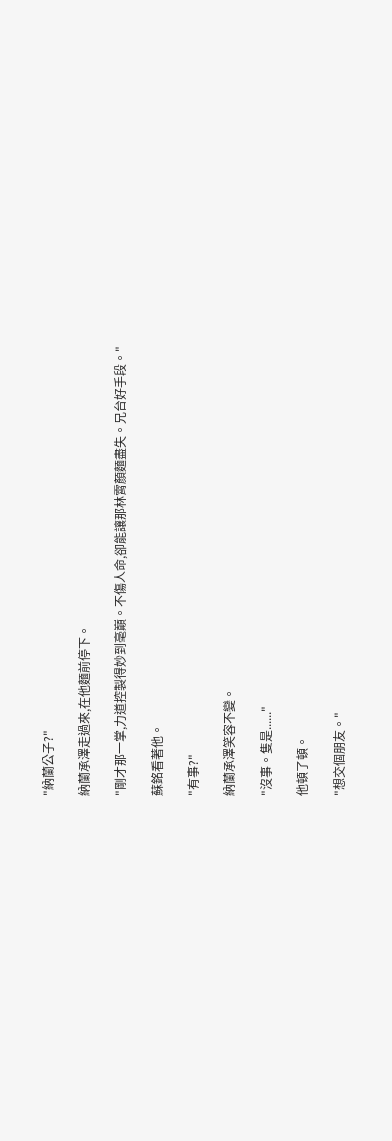"納蘭公子?"

納蘭承澤走過來,在他麵前停下。

"剛才那一掌,力道控製得妙到毫巔。不傷人命,卻能讓那林霄顏麵盡失。兄台好手段。"

蘇銘看著他。

"有事?"

納蘭承澤笑容不變。

"沒事。隻是......"

他頓了頓。

"想交個朋友。"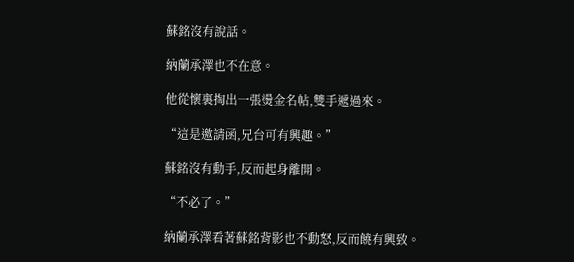蘇銘沒有說話。

納蘭承澤也不在意。

他從懷裏掏出一張燙金名帖,雙手遞過來。

“這是邀請函,兄台可有興趣。”

蘇銘沒有動手,反而起身離開。

“不必了。”

納蘭承澤看著蘇銘背影也不動怒,反而饒有興致。